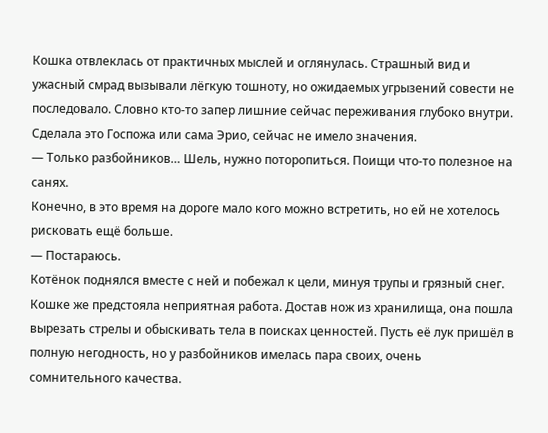Кошка отвлеклась от практичных мыслей и оглянулась. Страшный вид и ужасный смрад вызывали лёгкую тошноту, но ожидаемых угрызений совести не последовало. Словно кто-то запер лишние сейчас переживания глубоко внутри. Сделала это Госпожа или сама Эрио, сейчас не имело значения.
— Только разбойников… Шель, нужно поторопиться. Поищи что-то полезное на санях.
Конечно, в это время на дороге мало кого можно встретить, но ей не хотелось рисковать ещё больше.
— Постараюсь.
Котёнок поднялся вместе с ней и побежал к цели, минуя трупы и грязный снег. Кошке же предстояла неприятная работа. Достав нож из хранилища, она пошла вырезать стрелы и обыскивать тела в поисках ценностей. Пусть её лук пришёл в полную негодность, но у разбойников имелась пара своих, очень сомнительного качества.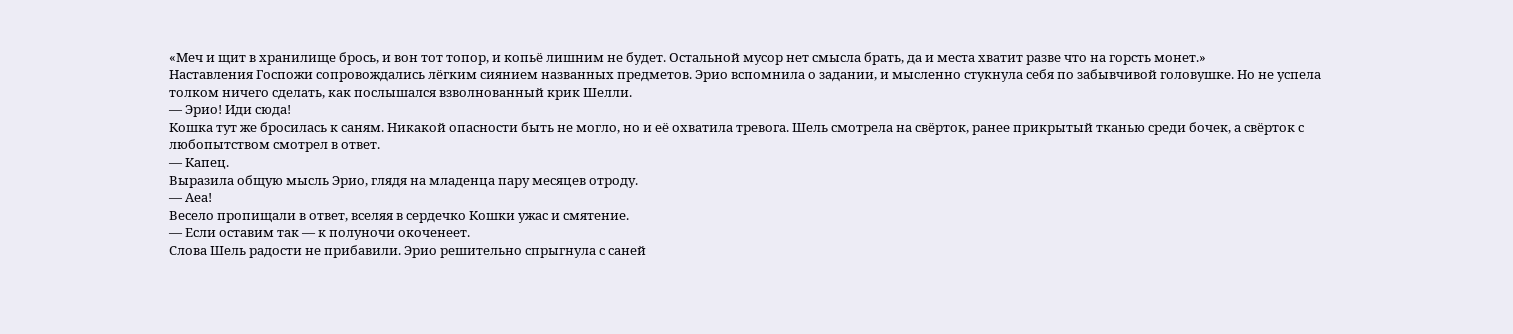«Меч и щит в хранилище брось, и вон тот топор, и копьё лишним не будет. Остальной мусор нет смысла брать, да и места хватит разве что на горсть монет.»
Наставления Госпожи сопровождались лёгким сиянием названных предметов. Эрио вспомнила о задании, и мысленно стукнула себя по забывчивой головушке. Но не успела толком ничего сделать, как послышался взволнованный крик Шелли.
— Эрио! Иди сюда!
Кошка тут же бросилась к саням. Никакой опасности быть не могло, но и её охватила тревога. Шель смотрела на свёрток, ранее прикрытый тканью среди бочек, а свёрток с любопытством смотрел в ответ.
— Капец.
Выразила общую мысль Эрио, глядя на младенца пару месяцев отроду.
— Аеа!
Весело пропищали в ответ, вселяя в сердечко Кошки ужас и смятение.
— Если оставим так — к полуночи окоченеет.
Слова Шель радости не прибавили. Эрио решительно спрыгнула с саней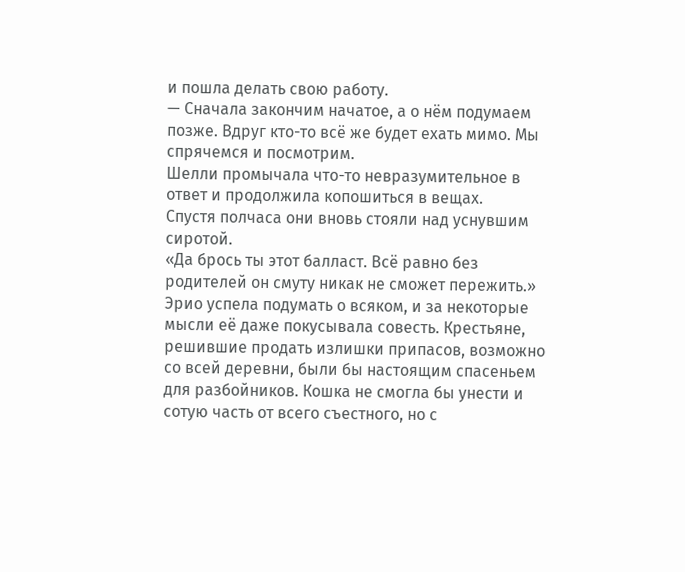и пошла делать свою работу.
— Сначала закончим начатое, а о нём подумаем позже. Вдруг кто-то всё же будет ехать мимо. Мы спрячемся и посмотрим.
Шелли промычала что-то невразумительное в ответ и продолжила копошиться в вещах.
Спустя полчаса они вновь стояли над уснувшим сиротой.
«Да брось ты этот балласт. Всё равно без родителей он смуту никак не сможет пережить.»
Эрио успела подумать о всяком, и за некоторые мысли её даже покусывала совесть. Крестьяне, решившие продать излишки припасов, возможно со всей деревни, были бы настоящим спасеньем для разбойников. Кошка не смогла бы унести и сотую часть от всего съестного, но с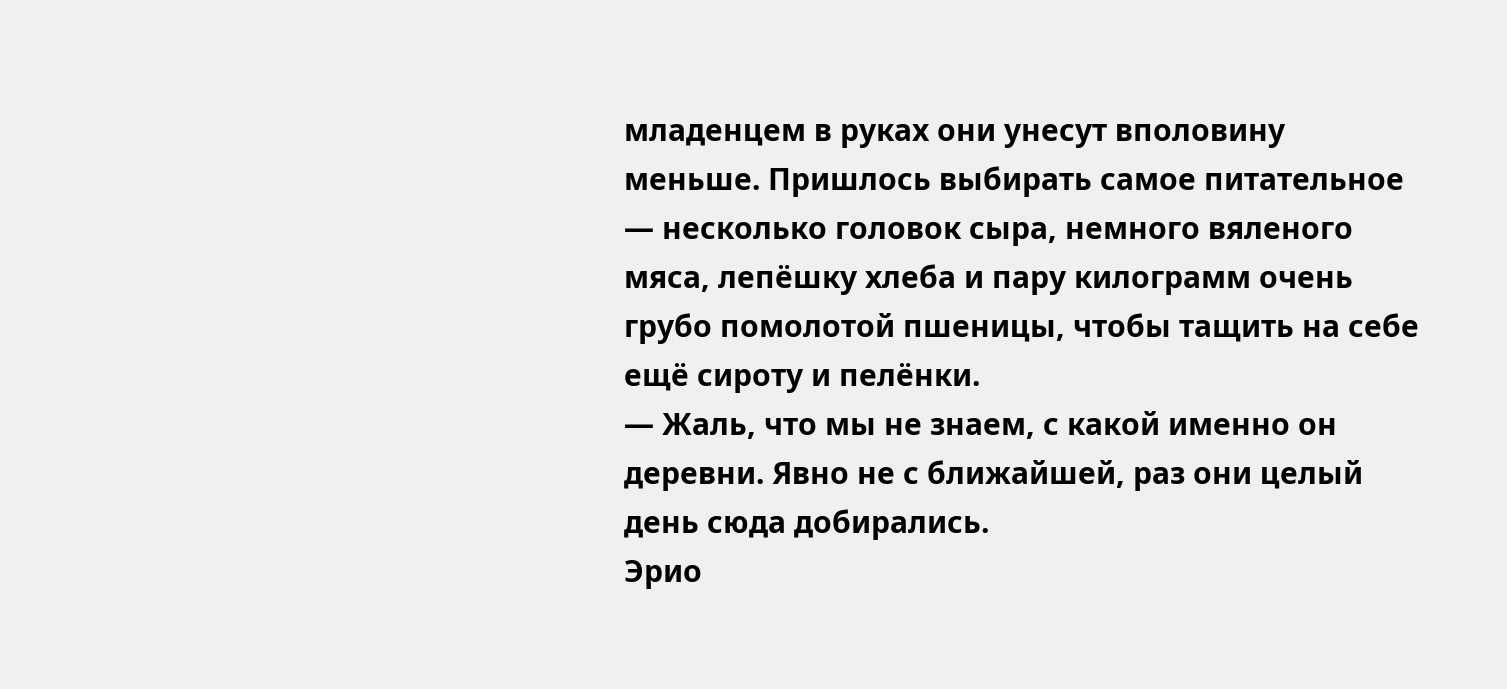младенцем в руках они унесут вполовину меньше. Пришлось выбирать самое питательное — несколько головок сыра, немного вяленого мяса, лепёшку хлеба и пару килограмм очень грубо помолотой пшеницы, чтобы тащить на себе ещё сироту и пелёнки.
— Жаль, что мы не знаем, с какой именно он деревни. Явно не с ближайшей, раз они целый день сюда добирались.
Эрио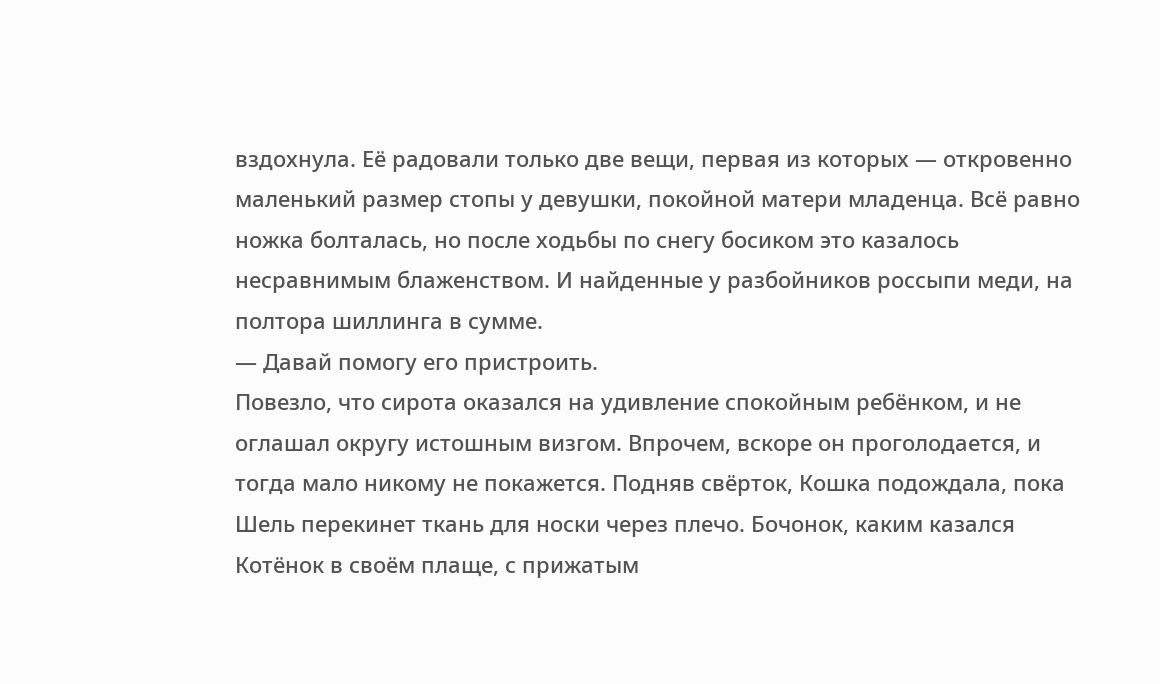вздохнула. Её радовали только две вещи, первая из которых — откровенно маленький размер стопы у девушки, покойной матери младенца. Всё равно ножка болталась, но после ходьбы по снегу босиком это казалось несравнимым блаженством. И найденные у разбойников россыпи меди, на полтора шиллинга в сумме.
— Давай помогу его пристроить.
Повезло, что сирота оказался на удивление спокойным ребёнком, и не оглашал округу истошным визгом. Впрочем, вскоре он проголодается, и тогда мало никому не покажется. Подняв свёрток, Кошка подождала, пока Шель перекинет ткань для носки через плечо. Бочонок, каким казался Котёнок в своём плаще, с прижатым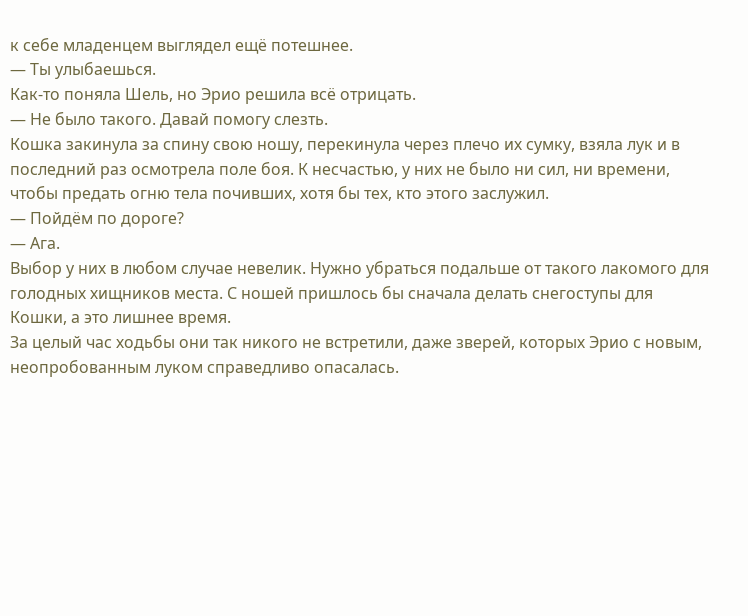к себе младенцем выглядел ещё потешнее.
— Ты улыбаешься.
Как-то поняла Шель, но Эрио решила всё отрицать.
— Не было такого. Давай помогу слезть.
Кошка закинула за спину свою ношу, перекинула через плечо их сумку, взяла лук и в последний раз осмотрела поле боя. К несчастью, у них не было ни сил, ни времени, чтобы предать огню тела почивших, хотя бы тех, кто этого заслужил.
— Пойдём по дороге?
— Ага.
Выбор у них в любом случае невелик. Нужно убраться подальше от такого лакомого для голодных хищников места. С ношей пришлось бы сначала делать снегоступы для Кошки, а это лишнее время.
За целый час ходьбы они так никого не встретили, даже зверей, которых Эрио с новым, неопробованным луком справедливо опасалась.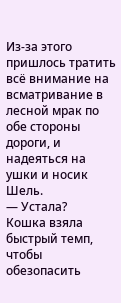Из-за этого пришлось тратить всё внимание на всматривание в лесной мрак по обе стороны дороги, и надеяться на ушки и носик Шель.
— Устала?
Кошка взяла быстрый темп, чтобы обезопасить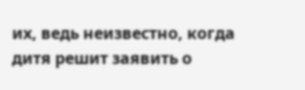их, ведь неизвестно, когда дитя решит заявить о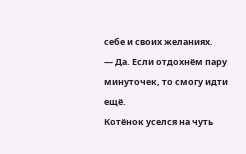себе и своих желаниях.
— Да. Если отдохнём пару минуточек, то смогу идти ещё.
Котёнок уселся на чуть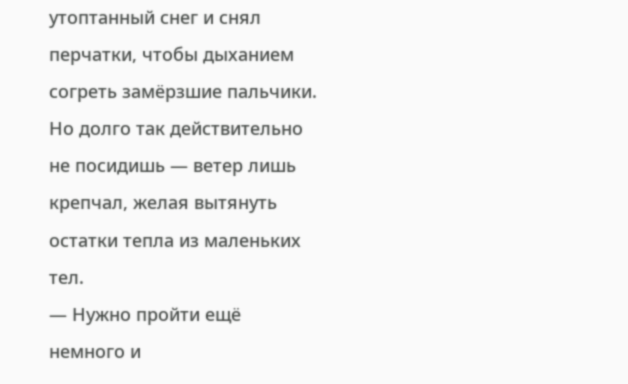утоптанный снег и снял перчатки, чтобы дыханием согреть замёрзшие пальчики. Но долго так действительно не посидишь — ветер лишь крепчал, желая вытянуть остатки тепла из маленьких тел.
— Нужно пройти ещё немного и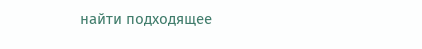найти подходящее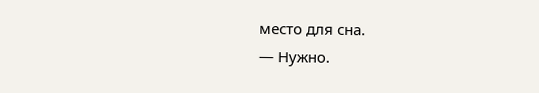место для сна.
— Нужно.